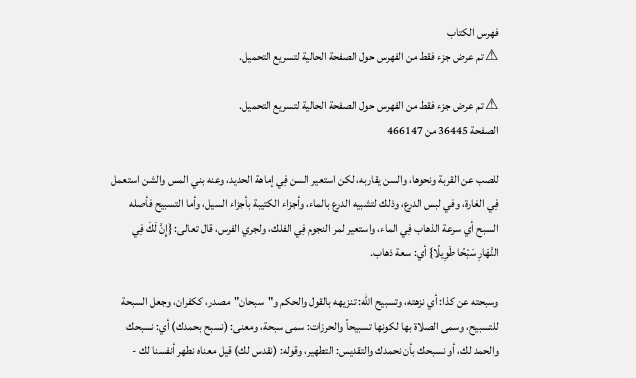فهرس الكتاب
⚠ تم عرض جزء فقط من الفهرس حول الصفحة الحالية لتسريع التحميل.

⚠ تم عرض جزء فقط من الفهرس حول الصفحة الحالية لتسريع التحميل.
الصفحة 36445 من 466147

للصب عن القربة ونحوها، والسن يقاربه، لكن استعير السن فِي إماهة الحديد، وعنه بني المس والشن استعمل فِي الغارة، وفي لبس الدرع، وذلك لتشبيه الدرع بالماء، وأجزاء الكتيبة بأجزاء السيل، وأما التسبيح فأصله السبح أي سرعة الذهاب فِي الماء، واستعير لمر النجوم فِي الفلك، ولجري الفرس، قال تعالى: {إِنَّ لَكَ فِي النَّهَارِ سَبْحًا طَوِيلًا} أي: سعة ذهاب.

وسبحته عن كذا: أي نزهته، وتسبيح الله: تنزيهه بالقول والحكم و"سبحان"مصدر، ككفران، وجعل السبحة للتسبيح، وسمى الصلاة بها لكونها تسبيحاً والحرزات: سمى سبحة، ومعنى: (نسبح بحمدك) أي: نسبحك والحمد لك، أو نسبحك بأن نحمدك والتقديس: التطهير، وقوله: (نقدس لك) قيل معناه نطهر أنفسنا لك -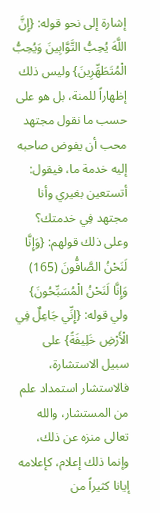إشارة إلى نحو قوله: {إِنَّ اللَّهَ يُحِبُّ التَّوَّابِينَ وَيُحِبُّ الْمُتَطَهِّرِينَ} وليس ذلك إظهاراً للمنة، بل هو على حسب ما نقول مجتهد محب أن يفوض صاحبه إليه خدمة ما، فيقول: أتستعين بغيري وأنا مجتهد فِي خدمتك؟ وعلى ذلك قولهم: {وَإِنَّا لَنَحْنُ الصَّافُّونَ (165) وَإِنَّا لَنَحْنُ الْمُسَبِّحُونَ} ولي قوله: {إِنِّي جَاعِلٌ فِي الْأَرْضِ خَلِيفَةً} على سبيل الاستشارة، فالاستشار استمداد علم من المستشار، والله تعالى منزه عن ذلك، وإنما ذلك إعلام، كإعلامه إيانا كثيراً من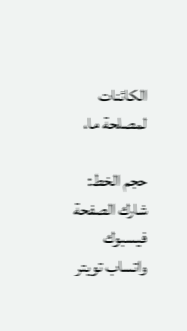الكائنات لمصلحة ما،

حجم الخط:
شارك الصفحة
فيسبوك واتساب تويتر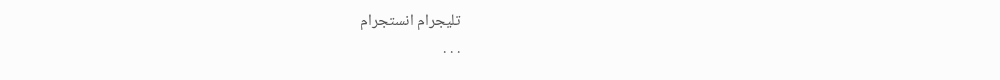تليجرام انستجرام
. . .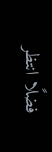فضلًا انتظر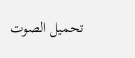تحميل الصوت